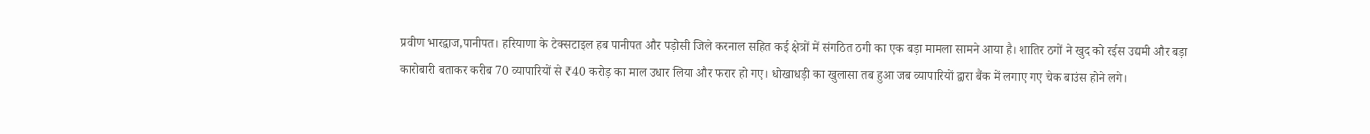प्रवीण भारद्वाज,पानीपत। हरियाणा के टेक्सटाइल हब पानीपत और पड़ोसी जिले करनाल सहित कई क्षेत्रों में संगठित ठगी का एक बड़ा मामला सामने आया है। शातिर ठगों ने खुद को रईस उद्यमी और बड़ा कारोबारी बताकर करीब 70 व्यापारियों से ₹40 करोड़ का माल उधार लिया और फरार हो गए। धोखाधड़ी का खुलासा तब हुआ जब व्यापारियों द्वारा बैंक में लगाए गए चेक बाउंस होने लगे।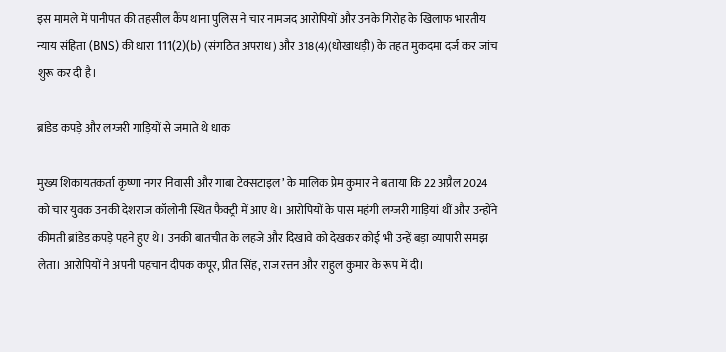इस मामले में पानीपत की तहसील कैंप थाना पुलिस ने चार नामजद आरोपियों और उनके गिरोह के खिलाफ भारतीय न्याय संहिता (BNS) की धारा 111(2)(b) (संगठित अपराध) और 318(4)(धोखाधड़ी) के तहत मुकदमा दर्ज कर जांच शुरू कर दी है।

ब्रांडेड कपड़े और लग्जरी गाड़ियों से जमाते थे धाक

मुख्य शिकायतकर्ता कृष्णा नगर निवासी और गाबा टेक्सटाइल’ के मालिक प्रेम कुमार ने बताया कि 22 अप्रैल 2024 को चार युवक उनकी देशराज कॉलोनी स्थित फैक्ट्री में आए थे। आरोपियों के पास महंगी लग्जरी गाड़ियां थीं और उन्होंने कीमती ब्रांडेड कपड़े पहने हुए थे। उनकी बातचीत के लहजे और दिखावे को देखकर कोई भी उन्हें बड़ा व्यापारी समझ लेता। आरोपियों ने अपनी पहचान दीपक कपूर, प्रीत सिंह, राज रत्तन और राहुल कुमार के रूप में दी।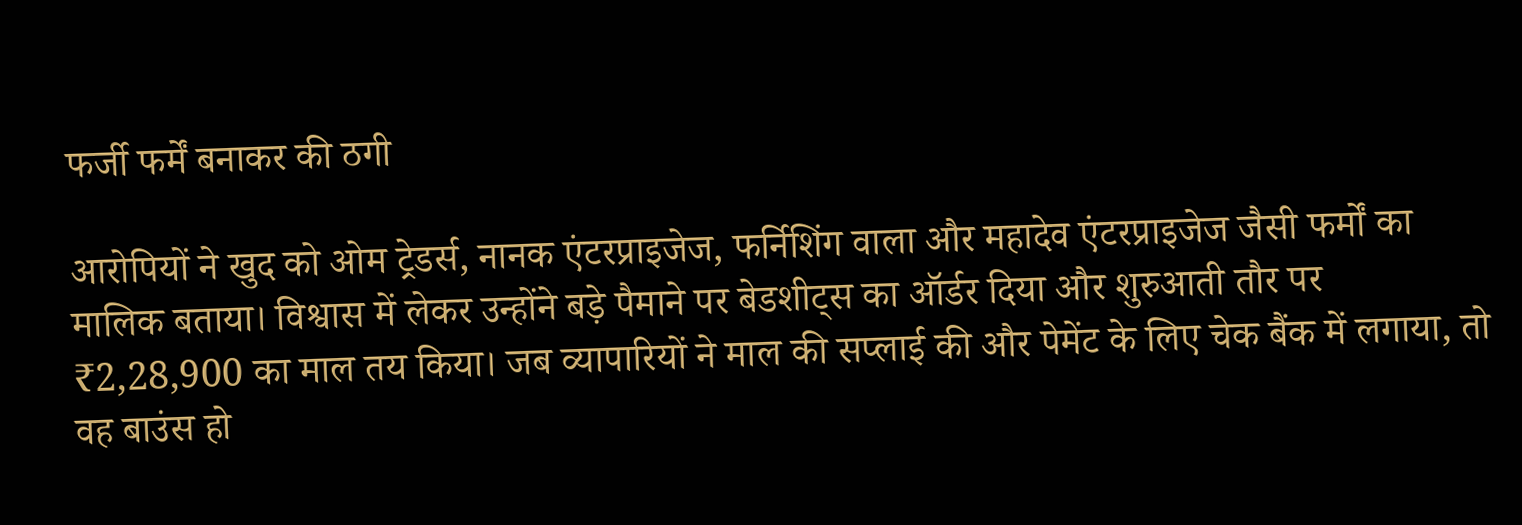फर्जी फर्में बनाकर की ठगी

आरोपियों ने खुद को ओम ट्रेडर्स, नानक एंटरप्राइजेज, फर्निशिंग वाला और महादेव एंटरप्राइजेज जैसी फर्मों का मालिक बताया। विश्वास में लेकर उन्होंने बड़े पैमाने पर बेडशीट्स का ऑर्डर दिया और शुरुआती तौर पर ₹2,28,900 का माल तय किया। जब व्यापारियों ने माल की सप्लाई की और पेमेंट के लिए चेक बैंक में लगाया, तो वह बाउंस हो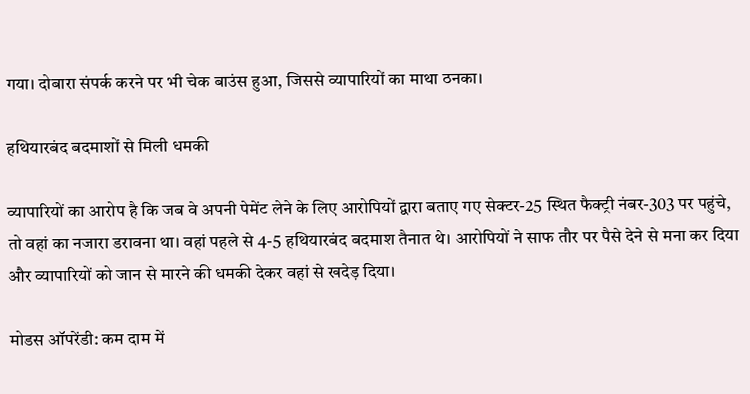गया। दोबारा संपर्क करने पर भी चेक बाउंस हुआ, जिससे व्यापारियों का माथा ठनका।

हथियारबंद बदमाशों से मिली धमकी

व्यापारियों का आरोप है कि जब वे अपनी पेमेंट लेने के लिए आरोपियों द्वारा बताए गए सेक्टर-25 स्थित फैक्ट्री नंबर-303 पर पहुंचे, तो वहां का नजारा डरावना था। वहां पहले से 4-5 हथियारबंद बदमाश तैनात थे। आरोपियों ने साफ तौर पर पैसे देने से मना कर दिया और व्यापारियों को जान से मारने की धमकी देकर वहां से खदेड़ दिया।

मोडस ऑपरेंडी: कम दाम में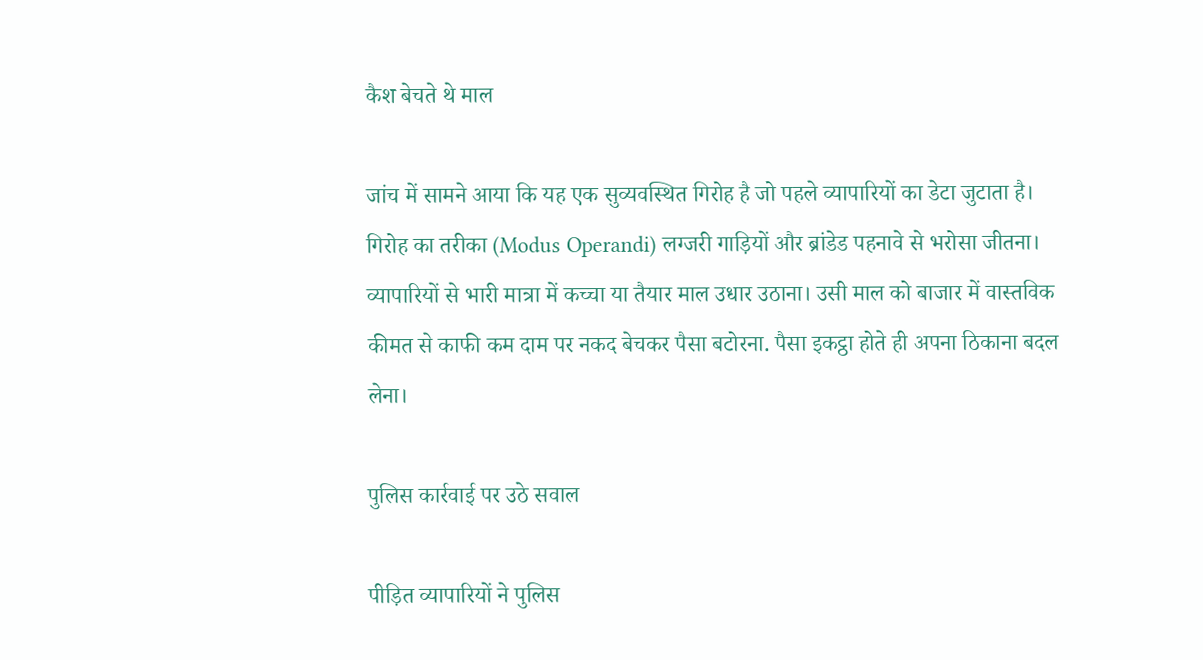कैश बेचते थे माल

जांच में सामने आया कि यह एक सुव्यवस्थित गिरोह है जो पहले व्यापारियों का डेटा जुटाता है। गिरोह का तरीका (Modus Operandi) लग्जरी गाड़ियों और ब्रांडेड पहनावे से भरोसा जीतना। व्यापारियों से भारी मात्रा में कच्चा या तैयार माल उधार उठाना। उसी माल को बाजार में वास्तविक कीमत से काफी कम दाम पर नकद बेचकर पैसा बटोरना. पैसा इकट्ठा होते ही अपना ठिकाना बदल लेना।

पुलिस कार्रवाई पर उठे सवाल

पीड़ित व्यापारियों ने पुलिस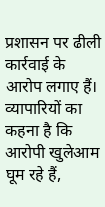प्रशासन पर ढीली कार्रवाई के आरोप लगाए हैं। व्यापारियों का कहना है कि आरोपी खुलेआम घूम रहे हैं,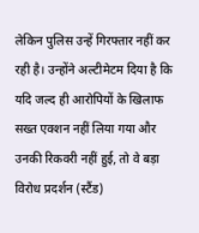लेकिन पुलिस उन्हें गिरफ्तार नहीं कर रही है। उन्होंने अल्टीमेटम दिया है कि यदि जल्द ही आरोपियों के खिलाफ सख्त एक्शन नहीं लिया गया और उनकी रिकवरी नहीं हुई, तो वे बड़ा विरोध प्रदर्शन (स्टैंड)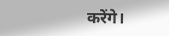करेंगे।